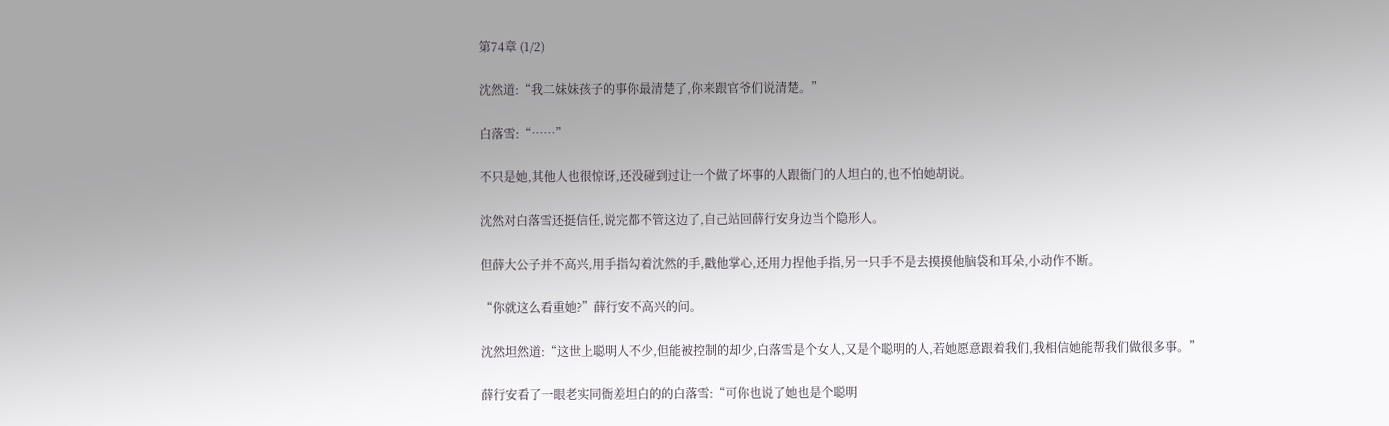第74章 (1/2)

沈然道:“我二妹妹孩子的事你最清楚了,你来跟官爷们说清楚。”

白落雪:“……”

不只是她,其他人也很惊讶,还没碰到过让一个做了坏事的人跟衙门的人坦白的,也不怕她胡说。

沈然对白落雪还挺信任,说完都不管这边了,自己站回薛行安身边当个隐形人。

但薛大公子并不高兴,用手指勾着沈然的手,戳他掌心,还用力捏他手指,另一只手不是去摸摸他脑袋和耳朵,小动作不断。

“你就这么看重她?”薛行安不高兴的问。

沈然坦然道:“这世上聪明人不少,但能被控制的却少,白落雪是个女人,又是个聪明的人,若她愿意跟着我们,我相信她能帮我们做很多事。”

薛行安看了一眼老实同衙差坦白的的白落雪:“可你也说了她也是个聪明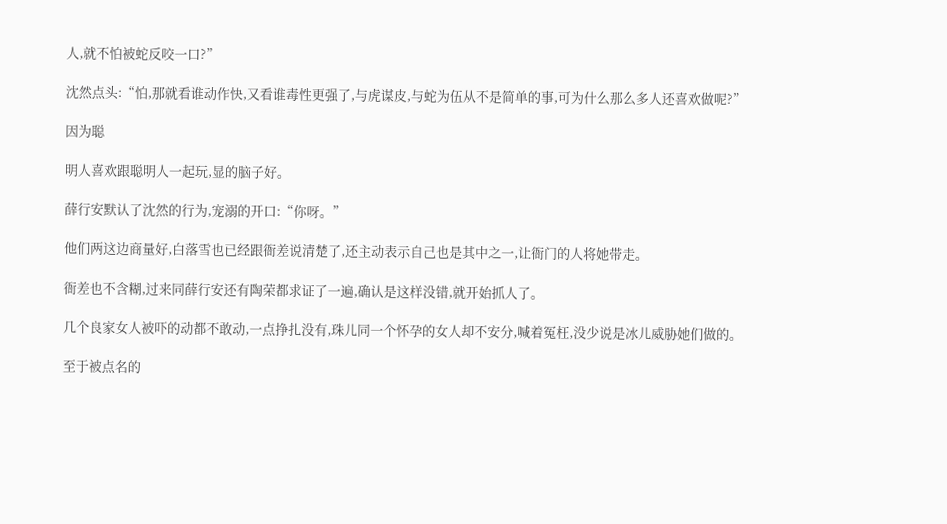人,就不怕被蛇反咬一口?”

沈然点头:“怕,那就看谁动作快,又看谁毒性更强了,与虎谋皮,与蛇为伍从不是简单的事,可为什么那么多人还喜欢做呢?”

因为聪

明人喜欢跟聪明人一起玩,显的脑子好。

薛行安默认了沈然的行为,宠溺的开口:“你呀。”

他们两这边商量好,白落雪也已经跟衙差说清楚了,还主动表示自己也是其中之一,让衙门的人将她带走。

衙差也不含糊,过来同薛行安还有陶荣都求证了一遍,确认是这样没错,就开始抓人了。

几个良家女人被吓的动都不敢动,一点挣扎没有,珠儿同一个怀孕的女人却不安分,喊着冤枉,没少说是冰儿威胁她们做的。

至于被点名的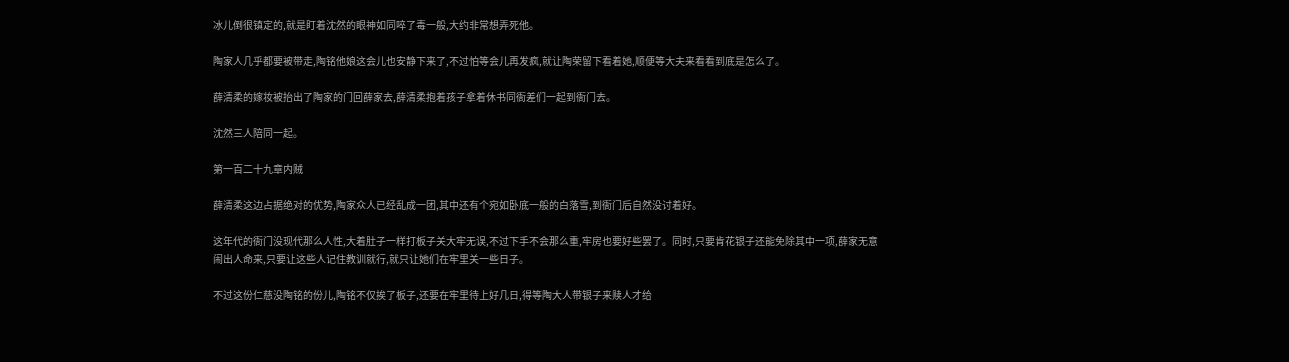冰儿倒很镇定的,就是盯着沈然的眼神如同啐了毒一般,大约非常想弄死他。

陶家人几乎都要被带走,陶铭他娘这会儿也安静下来了,不过怕等会儿再发疯,就让陶荣留下看着她,顺便等大夫来看看到底是怎么了。

薛清柔的嫁妆被抬出了陶家的门回薛家去,薛清柔抱着孩子拿着休书同衙差们一起到衙门去。

沈然三人陪同一起。

第一百二十九章内贼

薛清柔这边占据绝对的优势,陶家众人已经乱成一团,其中还有个宛如卧底一般的白落雪,到衙门后自然没讨着好。

这年代的衙门没现代那么人性,大着肚子一样打板子关大牢无误,不过下手不会那么重,牢房也要好些罢了。同时,只要肯花银子还能免除其中一项,薛家无意闹出人命来,只要让这些人记住教训就行,就只让她们在牢里关一些日子。

不过这份仁慈没陶铭的份儿,陶铭不仅挨了板子,还要在牢里待上好几日,得等陶大人带银子来赎人才给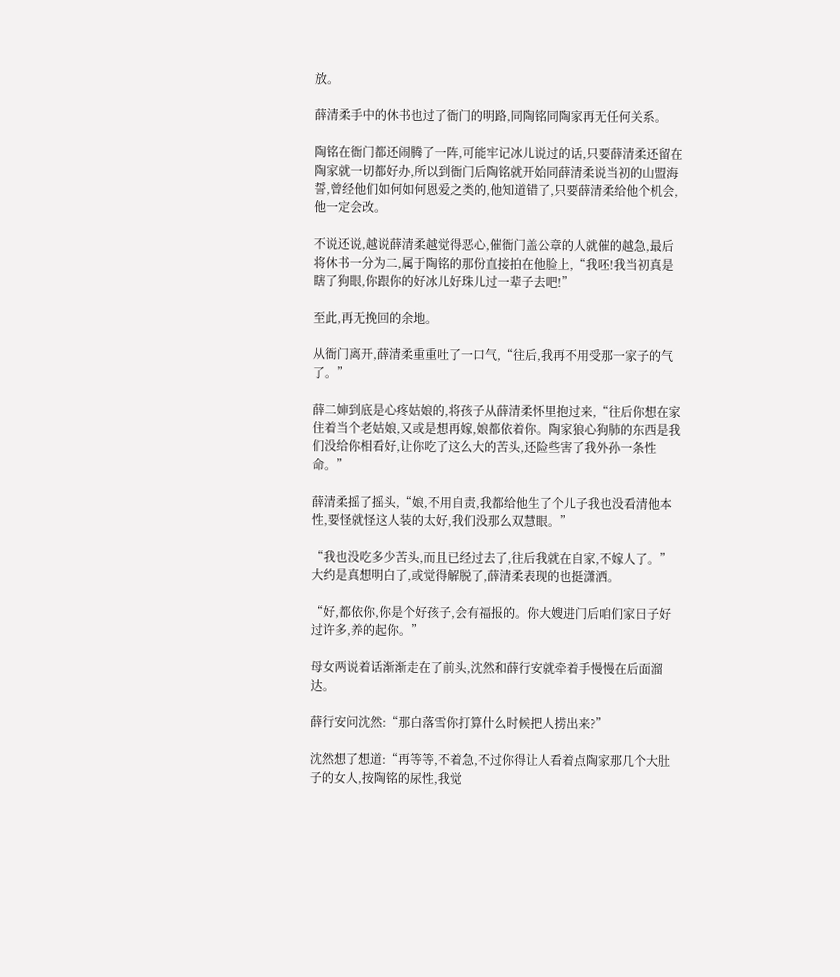放。

薛清柔手中的休书也过了衙门的明路,同陶铭同陶家再无任何关系。

陶铭在衙门都还闹腾了一阵,可能牢记冰儿说过的话,只要薛清柔还留在陶家就一切都好办,所以到衙门后陶铭就开始同薛清柔说当初的山盟海誓,曾经他们如何如何恩爱之类的,他知道错了,只要薛清柔给他个机会,他一定会改。

不说还说,越说薛清柔越觉得恶心,催衙门盖公章的人就催的越急,最后将休书一分为二,属于陶铭的那份直接拍在他脸上,“我呸!我当初真是瞎了狗眼,你跟你的好冰儿好珠儿过一辈子去吧!”

至此,再无挽回的余地。

从衙门离开,薛清柔重重吐了一口气,“往后,我再不用受那一家子的气了。”

薛二婶到底是心疼姑娘的,将孩子从薛清柔怀里抱过来,“往后你想在家住着当个老姑娘,又或是想再嫁,娘都依着你。陶家狼心狗肺的东西是我们没给你相看好,让你吃了这么大的苦头,还险些害了我外孙一条性命。”

薛清柔摇了摇头,“娘,不用自责,我都给他生了个儿子我也没看清他本性,要怪就怪这人装的太好,我们没那么双慧眼。”

“我也没吃多少苦头,而且已经过去了,往后我就在自家,不嫁人了。”大约是真想明白了,或觉得解脱了,薛清柔表现的也挺潇洒。

“好,都依你,你是个好孩子,会有福报的。你大嫂进门后咱们家日子好过许多,养的起你。”

母女两说着话渐渐走在了前头,沈然和薛行安就牵着手慢慢在后面溜达。

薛行安问沈然:“那白落雪你打算什么时候把人捞出来?”

沈然想了想道:“再等等,不着急,不过你得让人看着点陶家那几个大肚子的女人,按陶铭的尿性,我觉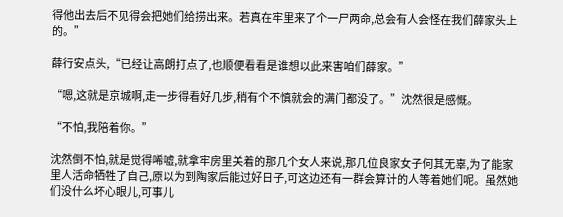得他出去后不见得会把她们给捞出来。若真在牢里来了个一尸两命,总会有人会怪在我们薛家头上的。”

薛行安点头,“已经让高朗打点了,也顺便看看是谁想以此来害咱们薛家。”

“嗯,这就是京城啊,走一步得看好几步,稍有个不慎就会的满门都没了。”沈然很是感慨。

“不怕,我陪着你。”

沈然倒不怕,就是觉得唏嘘,就拿牢房里关着的那几个女人来说,那几位良家女子何其无辜,为了能家里人活命牺牲了自己,原以为到陶家后能过好日子,可这边还有一群会算计的人等着她们呢。虽然她们没什么坏心眼儿,可事儿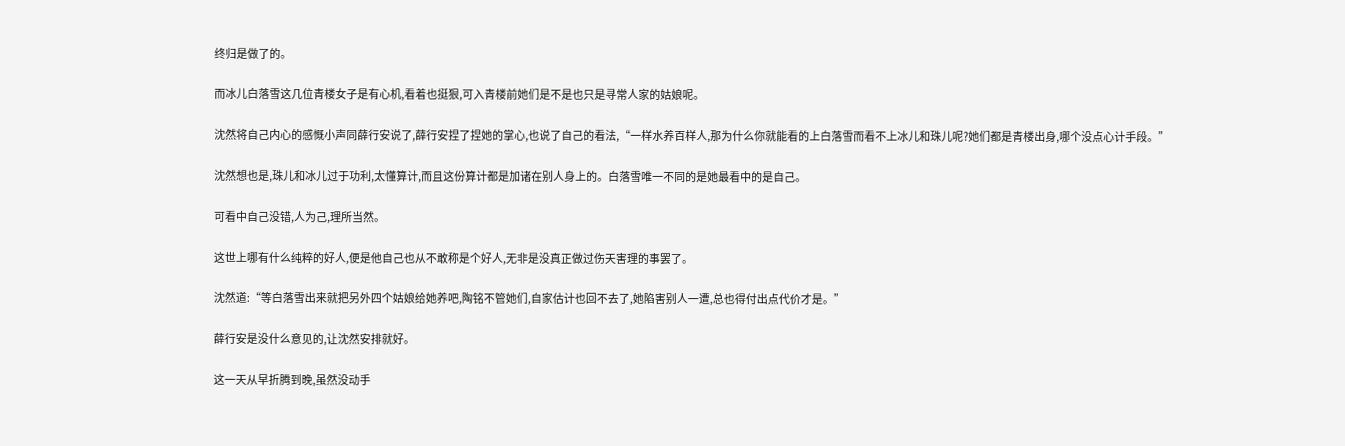终归是做了的。

而冰儿白落雪这几位青楼女子是有心机,看着也挺狠,可入青楼前她们是不是也只是寻常人家的姑娘呢。

沈然将自己内心的感慨小声同薛行安说了,薛行安捏了捏她的掌心,也说了自己的看法,“一样水养百样人,那为什么你就能看的上白落雪而看不上冰儿和珠儿呢?她们都是青楼出身,哪个没点心计手段。”

沈然想也是,珠儿和冰儿过于功利,太懂算计,而且这份算计都是加诸在别人身上的。白落雪唯一不同的是她最看中的是自己。

可看中自己没错,人为己,理所当然。

这世上哪有什么纯粹的好人,便是他自己也从不敢称是个好人,无非是没真正做过伤天害理的事罢了。

沈然道:“等白落雪出来就把另外四个姑娘给她养吧,陶铭不管她们,自家估计也回不去了,她陷害别人一遭,总也得付出点代价才是。”

薛行安是没什么意见的,让沈然安排就好。

这一天从早折腾到晚,虽然没动手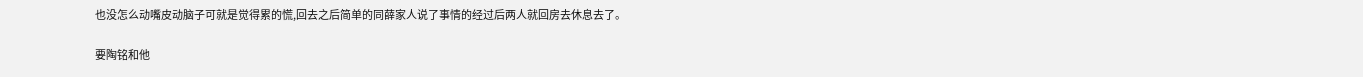也没怎么动嘴皮动脑子可就是觉得累的慌,回去之后简单的同薛家人说了事情的经过后两人就回房去休息去了。

要陶铭和他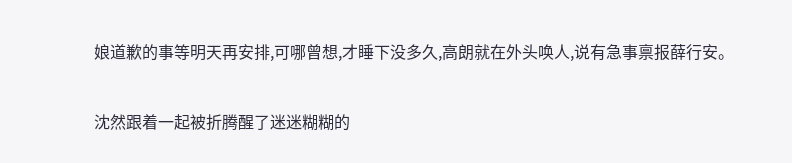娘道歉的事等明天再安排,可哪曾想,才睡下没多久,高朗就在外头唤人,说有急事禀报薛行安。

沈然跟着一起被折腾醒了迷迷糊糊的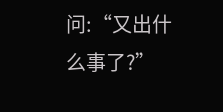问:“又出什么事了?”